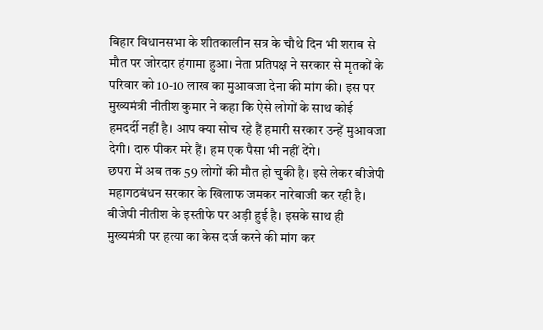बिहार विधानसभा के शीतकालीन सत्र के चौथे दिन भी शराब से मौत पर जोरदार हंगामा हुआ। नेता प्रतिपक्ष ने सरकार से मृतकों के परिवार को 10-10 लाख का मुआवजा देना की मांग की। इस पर मुख्यमंत्री नीतीश कुमार ने कहा कि ऐसे लोगों के साथ कोई हमदर्दी नहीं है। आप क्या सोच रहे हैं हमारी सरकार उन्हें मुआवजा देगी। दारु पीकर मरे हैं। हम एक पैसा भी नहीं देंगे।
छपरा में अब तक 59 लोगों की मौत हो चुकी है। इसे लेकर बीजेपी महागठबंधन सरकार के खिलाफ जमकर नारेबाजी कर रही है। बीजेपी नीतीश के इस्तीफे पर अड़ी हुई है। इसके साथ ही मुख्यमंत्री पर हत्या का केस दर्ज करने की मांग कर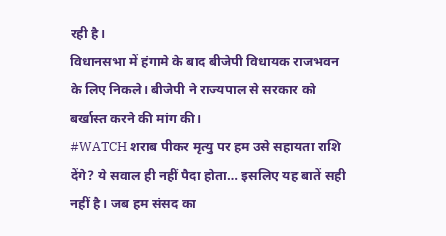रही है।
विधानसभा में हंगामे के बाद बीजेपी विधायक राजभवन के लिए निकले। बीजेपी ने राज्यपाल से सरकार को बर्खास्त करने की मांग की।
#WATCH शराब पीकर मृत्यु पर हम उसे सहायता राशि देंगे? ये सवाल ही नहीं पैदा होता… इसलिए यह बातें सही नहीं है। जब हम संसद का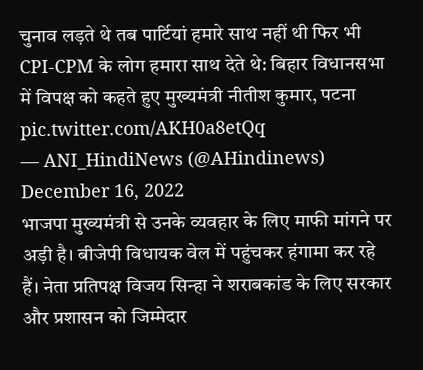चुनाव लड़ते थे तब पार्टियां हमारे साथ नहीं थी फिर भी CPI-CPM के लोग हमारा साथ देते थे: बिहार विधानसभा में विपक्ष को कहते हुए मुख्यमंत्री नीतीश कुमार, पटना pic.twitter.com/AKH0a8etQq
— ANI_HindiNews (@AHindinews) December 16, 2022
भाजपा मुख्यमंत्री से उनके व्यवहार के लिए माफी मांगने पर अड़ी है। बीजेपी विधायक वेल में पहुंचकर हंगामा कर रहे हैं। नेता प्रतिपक्ष विजय सिन्हा ने शराबकांड के लिए सरकार और प्रशासन को जिम्मेदार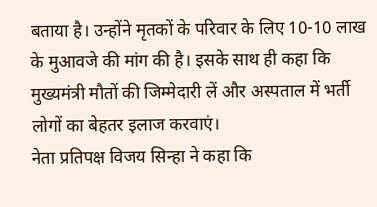बताया है। उन्होंने मृतकों के परिवार के लिए 10-10 लाख के मुआवजे की मांग की है। इसके साथ ही कहा कि मुख्यमंत्री मौतों की जिम्मेदारी लें और अस्पताल में भर्ती लोगों का बेहतर इलाज करवाएं।
नेता प्रतिपक्ष विजय सिन्हा ने कहा कि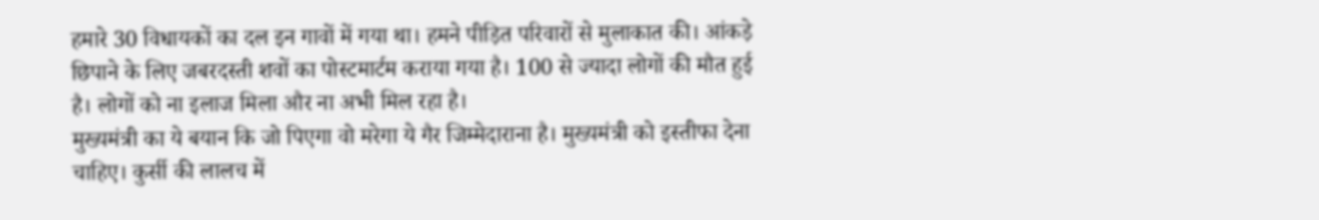हमारे 30 विधायकों का दल इन गावों में गया था। हमने पीड़ित परिवारों से मुलाकात की। आंकड़े छिपाने के लिए जबरदस्ती शवों का पोस्टमार्टम कराया गया है। 100 से ज्यादा लोगों की मौत हुई है। लोगों को ना इलाज मिला और ना अभी मिल रहा है।
मुख्यमंत्री का ये बयान कि जो पिएगा वो मरेगा ये गैर जिम्मेदाराना है। मुख्यमंत्री को इस्तीफा देना चाहिए। कुर्सी की लालच में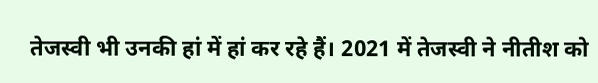तेजस्वी भी उनकी हां में हां कर रहे हैं। 2021 में तेजस्वी ने नीतीश को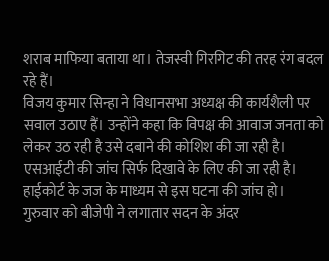शराब माफिया बताया था। तेजस्वी गिरगिट की तरह रंग बदल रहे हैं।
विजय कुमार सिन्हा ने विधानसभा अध्यक्ष की कार्यशैली पर सवाल उठाए हैं। उन्होंने कहा कि विपक्ष की आवाज जनता को लेकर उठ रही है उसे दबाने की कोशिश की जा रही है। एसआईटी की जांच सिर्फ दिखावे के लिए की जा रही है। हाईकोर्ट के जज के माध्यम से इस घटना की जांच हो।
गुरुवार को बीजेपी ने लगातार सदन के अंदर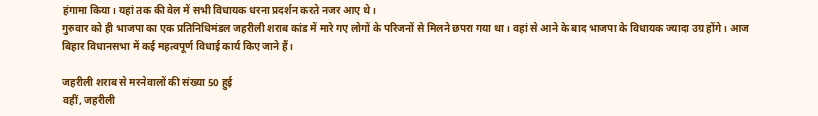हंगामा किया। यहां तक की वेल में सभी विधायक धरना प्रदर्शन करते नजर आए थे।
गुरुवार को ही भाजपा का एक प्रतिनिधिमंडल जहरीली शराब कांड में मारे गए लोगों के परिजनों से मिलने छपरा गया था। वहां से आने के बाद भाजपा के विधायक ज्यादा उग्र होंगे। आज बिहार विधानसभा में कई महत्वपूर्ण विधाई कार्य किए जाने हैं।

जहरीली शराब से मरनेवालों की संख्या 50 हुई
वहीं, जहरीली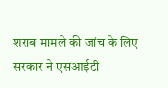शराब मामले की जांच के लिए सरकार ने एसआईटी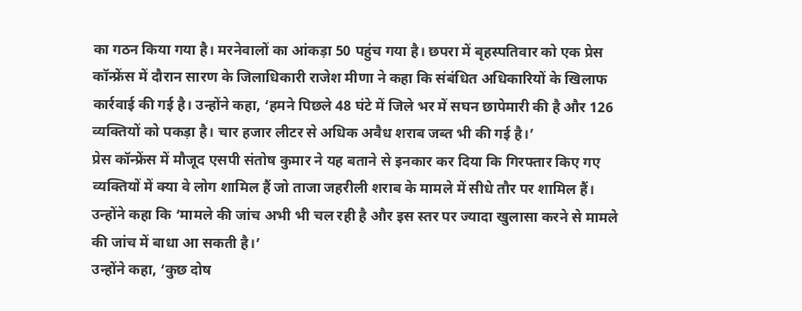का गठन किया गया है। मरनेवालों का आंकड़ा 50 पहुंच गया है। छपरा में बृहस्पतिवार को एक प्रेस कॉन्फ्रेंस में दौरान सारण के जिलाधिकारी राजेश मीणा ने कहा कि संबंधित अधिकारियों के खिलाफ कार्रवाई की गई है। उन्होंने कहा, ‘हमने पिछले 48 घंटे में जिले भर में सघन छापेमारी की है और 126 व्यक्तियों को पकड़ा है। चार हजार लीटर से अधिक अवैध शराब जब्त भी की गई है।’
प्रेस कॉन्फ्रेंस में मौजूद एसपी संतोष कुमार ने यह बताने से इनकार कर दिया कि गिरफ्तार किए गए व्यक्तियों में क्या वे लोग शामिल हैं जो ताजा जहरीली शराब के मामले में सीधे तौर पर शामिल हैं। उन्होंने कहा कि ‘मामले की जांच अभी भी चल रही है और इस स्तर पर ज्यादा खुलासा करने से मामले की जांच में बाधा आ सकती है।’
उन्होंने कहा, ‘कुछ दोष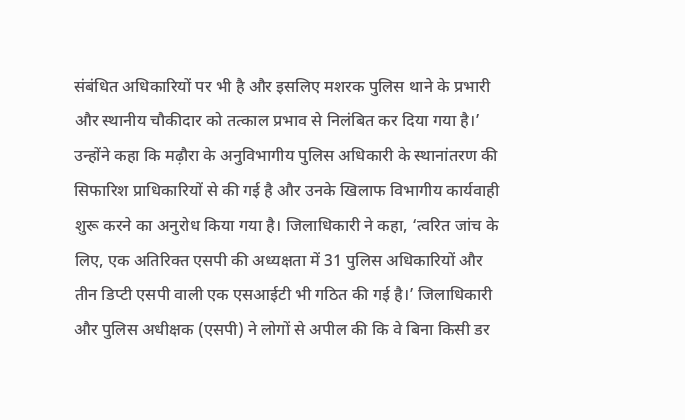संबंधित अधिकारियों पर भी है और इसलिए मशरक पुलिस थाने के प्रभारी और स्थानीय चौकीदार को तत्काल प्रभाव से निलंबित कर दिया गया है।’ उन्होंने कहा कि मढ़ौरा के अनुविभागीय पुलिस अधिकारी के स्थानांतरण की सिफारिश प्राधिकारियों से की गई है और उनके खिलाफ विभागीय कार्यवाही शुरू करने का अनुरोध किया गया है। जिलाधिकारी ने कहा, ‘त्वरित जांच के लिए, एक अतिरिक्त एसपी की अध्यक्षता में 31 पुलिस अधिकारियों और तीन डिप्टी एसपी वाली एक एसआईटी भी गठित की गई है।’ जिलाधिकारी और पुलिस अधीक्षक (एसपी) ने लोगों से अपील की कि वे बिना किसी डर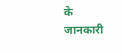के जानकारी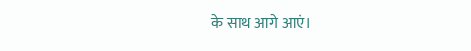के साथ आगे आएं।